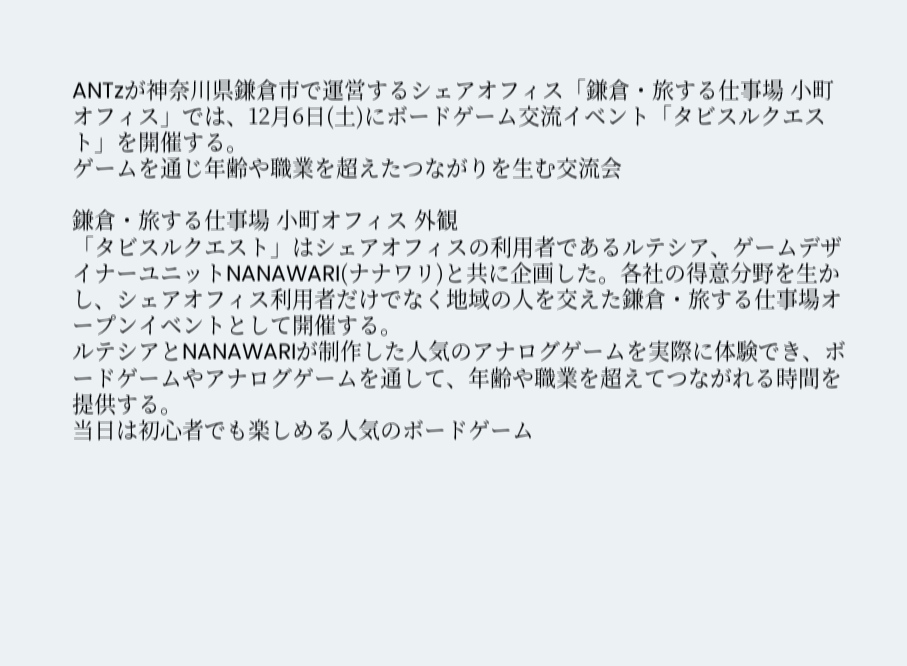ANTzが神奈川県鎌倉市で運営するシェアオフィス「鎌倉・旅する仕事場 小町オフィス」では、12月6日(土)にボードゲーム交流イベント「タビスルクエスト」を開催する。
ゲームを通じ年齢や職業を超えたつながりを生む交流会

鎌倉・旅する仕事場 小町オフィス 外観
「タビスルクエスト」はシェアオフィスの利用者であるルテシア、ゲームデザイナーユニットNANAWARI(ナナワリ)と共に企画した。各社の得意分野を生かし、シェアオフィス利用者だけでなく地域の人を交えた鎌倉・旅する仕事場オープンイベントとして開催する。
ルテシアとNANAWARIが制作した人気のアナログゲームを実際に体験でき、ボードゲームやアナログゲームを通して、年齢や職業を超えてつながれる時間を提供する。
当日は初心者でも楽しめる人気のボードゲーム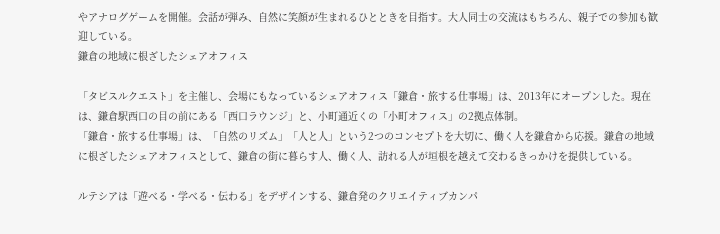やアナログゲームを開催。会話が弾み、自然に笑顔が生まれるひとときを目指す。大人同士の交流はもちろん、親子での参加も歓迎している。
鎌倉の地域に根ざしたシェアオフィス

「タビスルクエスト」を主催し、会場にもなっているシェアオフィス「鎌倉・旅する仕事場」は、2013年にオープンした。現在は、鎌倉駅西口の目の前にある「西口ラウンジ」と、小町通近くの「小町オフィス」の2拠点体制。
「鎌倉・旅する仕事場」は、「自然のリズム」「人と人」という2つのコンセプトを大切に、働く人を鎌倉から応援。鎌倉の地域に根ざしたシェアオフィスとして、鎌倉の街に暮らす人、働く人、訪れる人が垣根を越えて交わるきっかけを提供している。

ルテシアは「遊べる・学べる・伝わる」をデザインする、鎌倉発のクリエイティブカンパ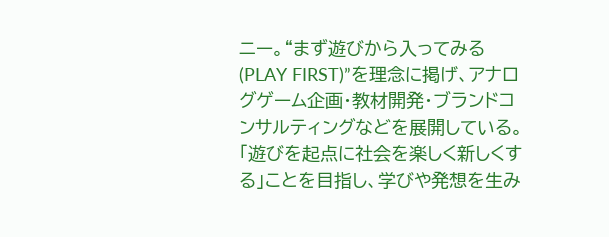ニー。“まず遊びから入ってみる(PLAY FIRST)”を理念に掲げ、アナログゲーム企画・教材開発・ブランドコンサルティングなどを展開している。「遊びを起点に社会を楽しく新しくする」ことを目指し、学びや発想を生み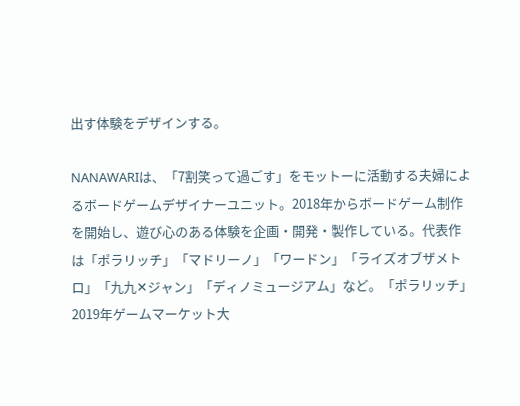出す体験をデザインする。

NANAWARIは、「7割笑って過ごす」をモットーに活動する夫婦によるボードゲームデザイナーユニット。2018年からボードゲーム制作を開始し、遊び心のある体験を企画・開発・製作している。代表作は「ポラリッチ」「マドリーノ」「ワードン」「ライズオブザメトロ」「九九✕ジャン」「ディノミュージアム」など。「ポラリッチ」2019年ゲームマーケット大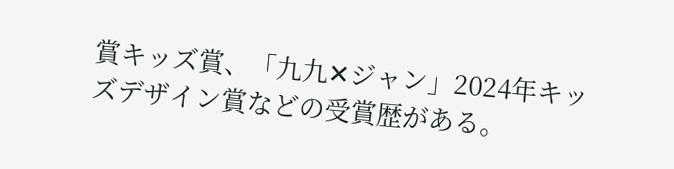賞キッズ賞、「九九✕ジャン」2024年キッズデザイン賞などの受賞歴がある。